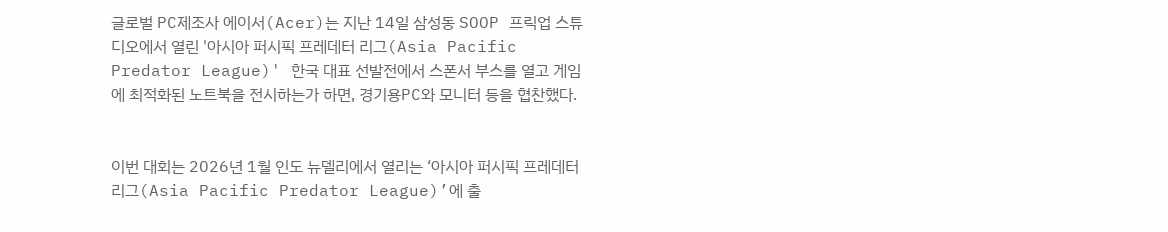글로벌 PC제조사 에이서(Acer)는 지난 14일 삼성동 SOOP 프릭업 스튜디오에서 열린 '아시아 퍼시픽 프레데터 리그(Asia Pacific Predator League)' 한국 대표 선발전에서 스폰서 부스를 열고 게임에 최적화된 노트북을 전시하는가 하면, 경기용PC와 모니터 등을 협찬했다.


이번 대회는 2026년 1월 인도 뉴델리에서 열리는 ‘아시아 퍼시픽 프레데터 리그(Asia Pacific Predator League)’에 출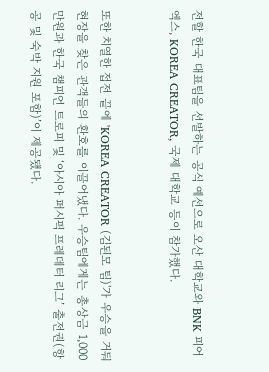전할 한국 대표팀을 선발하는 공식 예선으로 오산 대학교와 BNK 피어엑스, KOREA CREATOR, 국제 대학교 등이 참가했다.


또한 치열한 접전 끝에 'KOREA CREATOR (김된모 팀)'가 우승을 거둬 현장을 찾은 관객들의 환호를 이끌어냈다. 우승팀에게는 총상금 1,000만원과 한국 챔피언 트로피 및 ‘아시아 퍼시픽 프레데터 리그’ 출전권(항공 및 숙박 지원 포함)’이 제공됐다.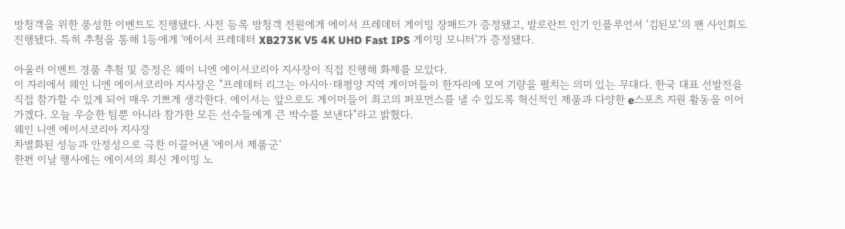방청객을 위한 풍성한 이벤트도 진행됐다. 사전 등록 방청객 전원에게 에이서 프레데터 게이밍 장패드가 증정됐고, 발로란트 인기 인플루언서 ‘김된모’의 팬 사인회도 진행됐다. 특히 추첨을 통해 1등에게 '에이서 프레데터 XB273K V5 4K UHD Fast IPS 게이밍 모니터'가 증정됐다.

아울러 이벤트 경품 추첨 및 증정은 웨이 니엔 에이서코리아 지사장이 직접 진행해 화제를 모았다.
이 자리에서 웨인 니엔 에이서코리아 지사장은 "프레데터 리그는 아시아·태평양 지역 게이머들이 한자리에 모여 기량을 펼치는 의미 있는 무대다. 한국 대표 선발전을 직접 참가할 수 있게 되어 매우 기쁘게 생각한다. 에이서는 앞으로도 게이머들이 최고의 퍼포먼스를 낼 수 있도록 혁신적인 제품과 다양한 e스포츠 지원 활동을 이어가겠다. 오늘 우승한 팀뿐 아니라 참가한 모든 선수들에게 큰 박수를 보낸다"라고 밝혔다.
웨인 니엔 에이서코리아 지사장
차별화된 성능과 안정성으로 극찬 이끌어낸 '에이서 제품군'
한편 이날 행사에는 에이서의 최신 게이밍 노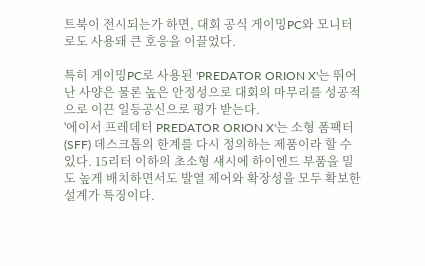트북이 전시되는가 하면, 대회 공식 게이밍PC와 모니터로도 사용돼 큰 호응을 이끌었다.

특히 게이밍PC로 사용된 'PREDATOR ORION X'는 뛰어난 사양은 물론 높은 안정성으로 대회의 마무리를 성공적으로 이끈 일등공신으로 평가 받는다.
'에이서 프레데터 PREDATOR ORION X'는 소형 폼팩터(SFF) 데스크톱의 한계를 다시 정의하는 제품이라 할 수 있다. 15리터 이하의 초소형 섀시에 하이엔드 부품을 밀도 높게 배치하면서도 발열 제어와 확장성을 모두 확보한 설계가 특징이다.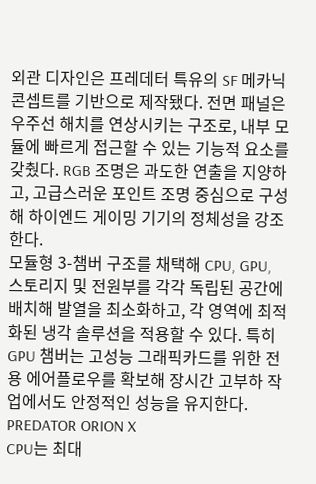외관 디자인은 프레데터 특유의 SF 메카닉 콘셉트를 기반으로 제작됐다. 전면 패널은 우주선 해치를 연상시키는 구조로, 내부 모듈에 빠르게 접근할 수 있는 기능적 요소를 갖췄다. RGB 조명은 과도한 연출을 지양하고, 고급스러운 포인트 조명 중심으로 구성해 하이엔드 게이밍 기기의 정체성을 강조한다.
모듈형 3-챔버 구조를 채택해 CPU, GPU, 스토리지 및 전원부를 각각 독립된 공간에 배치해 발열을 최소화하고, 각 영역에 최적화된 냉각 솔루션을 적용할 수 있다. 특히 GPU 챔버는 고성능 그래픽카드를 위한 전용 에어플로우를 확보해 장시간 고부하 작업에서도 안정적인 성능을 유지한다.
PREDATOR ORION X
CPU는 최대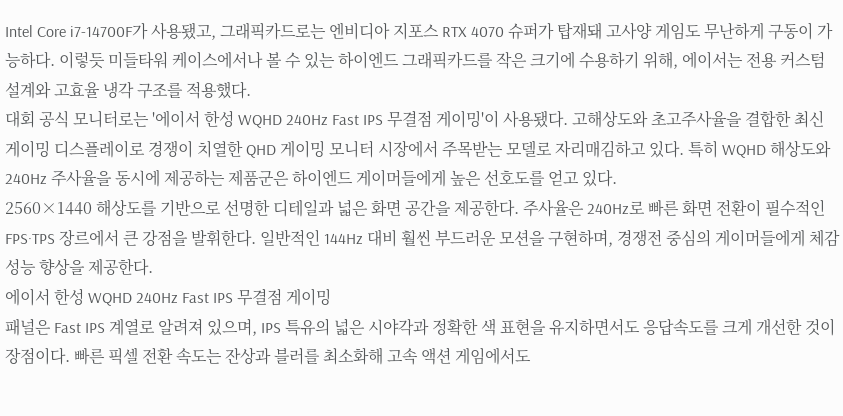Intel Core i7-14700F가 사용됐고, 그래픽카드로는 엔비디아 지포스 RTX 4070 슈퍼가 탑재돼 고사양 게임도 무난하게 구동이 가능하다. 이렇듯 미들타워 케이스에서나 볼 수 있는 하이엔드 그래픽카드를 작은 크기에 수용하기 위해, 에이서는 전용 커스텀 설계와 고효율 냉각 구조를 적용했다.
대회 공식 모니터로는 '에이서 한성 WQHD 240Hz Fast IPS 무결점 게이밍'이 사용됐다. 고해상도와 초고주사율을 결합한 최신 게이밍 디스플레이로 경쟁이 치열한 QHD 게이밍 모니터 시장에서 주목받는 모델로 자리매김하고 있다. 특히 WQHD 해상도와 240Hz 주사율을 동시에 제공하는 제품군은 하이엔드 게이머들에게 높은 선호도를 얻고 있다.
2560×1440 해상도를 기반으로 선명한 디테일과 넓은 화면 공간을 제공한다. 주사율은 240Hz로 빠른 화면 전환이 필수적인 FPS·TPS 장르에서 큰 강점을 발휘한다. 일반적인 144Hz 대비 훨씬 부드러운 모션을 구현하며, 경쟁전 중심의 게이머들에게 체감 성능 향상을 제공한다.
에이서 한성 WQHD 240Hz Fast IPS 무결점 게이밍
패널은 Fast IPS 계열로 알려져 있으며, IPS 특유의 넓은 시야각과 정확한 색 표현을 유지하면서도 응답속도를 크게 개선한 것이 장점이다. 빠른 픽셀 전환 속도는 잔상과 블러를 최소화해 고속 액션 게임에서도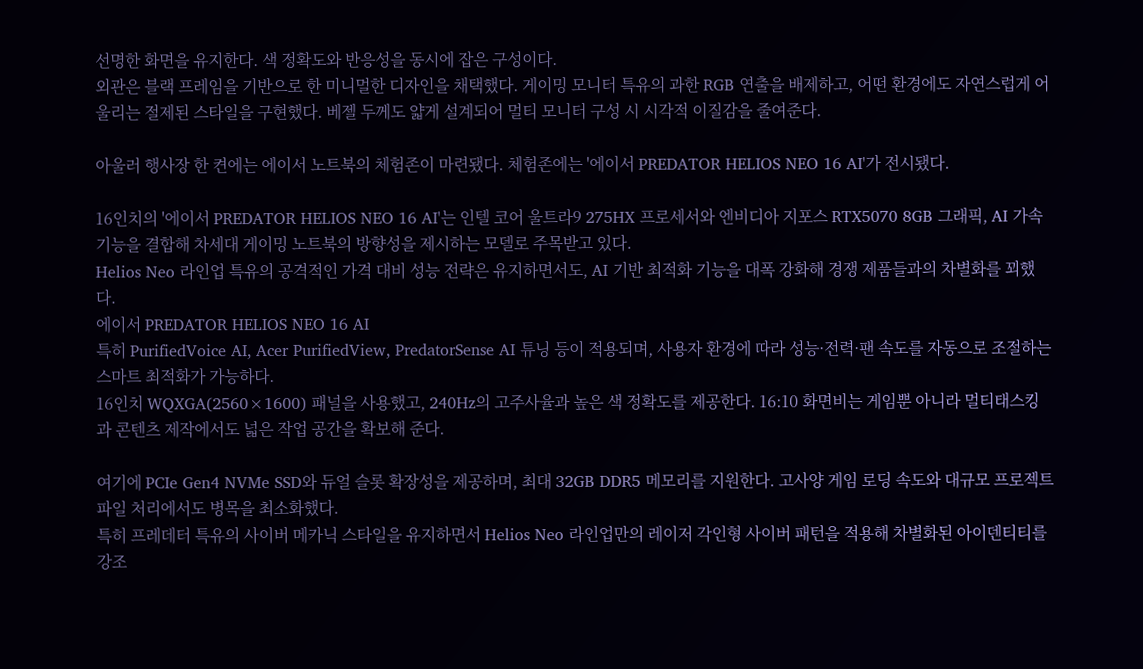선명한 화면을 유지한다. 색 정확도와 반응성을 동시에 잡은 구성이다.
외관은 블랙 프레임을 기반으로 한 미니멀한 디자인을 채택했다. 게이밍 모니터 특유의 과한 RGB 연출을 배제하고, 어떤 환경에도 자연스럽게 어울리는 절제된 스타일을 구현했다. 베젤 두께도 얇게 설계되어 멀티 모니터 구성 시 시각적 이질감을 줄여준다.

아울러 행사장 한 켠에는 에이서 노트북의 체험존이 마련됐다. 체험존에는 '에이서 PREDATOR HELIOS NEO 16 AI'가 전시됐다.

16인치의 '에이서 PREDATOR HELIOS NEO 16 AI'는 인텔 코어 울트라9 275HX 프로세서와 엔비디아 지포스 RTX5070 8GB 그래픽, AI 가속 기능을 결합해 차세대 게이밍 노트북의 방향성을 제시하는 모델로 주목받고 있다.
Helios Neo 라인업 특유의 공격적인 가격 대비 성능 전략은 유지하면서도, AI 기반 최적화 기능을 대폭 강화해 경쟁 제품들과의 차별화를 꾀했다.
에이서 PREDATOR HELIOS NEO 16 AI
특히 PurifiedVoice AI, Acer PurifiedView, PredatorSense AI 튜닝 등이 적용되며, 사용자 환경에 따라 성능·전력·팬 속도를 자동으로 조절하는 스마트 최적화가 가능하다.
16인치 WQXGA(2560×1600) 패널을 사용했고, 240Hz의 고주사율과 높은 색 정확도를 제공한다. 16:10 화면비는 게임뿐 아니라 멀티태스킹과 콘텐츠 제작에서도 넓은 작업 공간을 확보해 준다.

여기에 PCIe Gen4 NVMe SSD와 듀얼 슬롯 확장성을 제공하며, 최대 32GB DDR5 메모리를 지원한다. 고사양 게임 로딩 속도와 대규모 프로젝트 파일 처리에서도 병목을 최소화했다.
특히 프레데터 특유의 사이버 메카닉 스타일을 유지하면서 Helios Neo 라인업만의 레이저 각인형 사이버 패턴을 적용해 차별화된 아이덴티티를 강조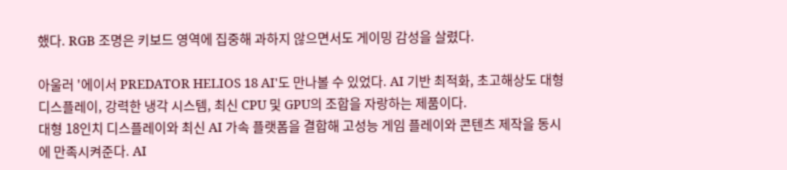했다. RGB 조명은 키보드 영역에 집중해 과하지 않으면서도 게이밍 감성을 살렸다.

아울러 '에이서 PREDATOR HELIOS 18 AI'도 만나볼 수 있었다. AI 기반 최적화, 초고해상도 대형 디스플레이, 강력한 냉각 시스템, 최신 CPU 및 GPU의 조합을 자랑하는 제품이다.
대형 18인치 디스플레이와 최신 AI 가속 플랫폼을 결합해 고성능 게임 플레이와 콘텐츠 제작을 동시에 만족시켜준다. AI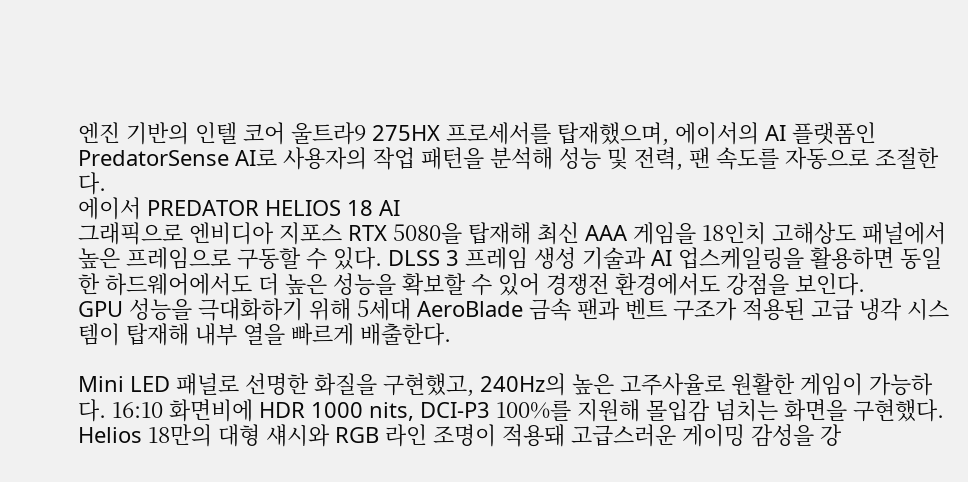엔진 기반의 인텔 코어 울트라9 275HX 프로세서를 탑재했으며, 에이서의 AI 플랫폼인 PredatorSense AI로 사용자의 작업 패턴을 분석해 성능 및 전력, 팬 속도를 자동으로 조절한다.
에이서 PREDATOR HELIOS 18 AI
그래픽으로 엔비디아 지포스 RTX 5080을 탑재해 최신 AAA 게임을 18인치 고해상도 패널에서 높은 프레임으로 구동할 수 있다. DLSS 3 프레임 생성 기술과 AI 업스케일링을 활용하면 동일한 하드웨어에서도 더 높은 성능을 확보할 수 있어 경쟁전 환경에서도 강점을 보인다.
GPU 성능을 극대화하기 위해 5세대 AeroBlade 금속 팬과 벤트 구조가 적용된 고급 냉각 시스템이 탑재해 내부 열을 빠르게 배출한다.

Mini LED 패널로 선명한 화질을 구현했고, 240Hz의 높은 고주사율로 원활한 게임이 가능하다. 16:10 화면비에 HDR 1000 nits, DCI-P3 100%를 지원해 몰입감 넘치는 화면을 구현했다.
Helios 18만의 대형 섀시와 RGB 라인 조명이 적용돼 고급스러운 게이밍 감성을 강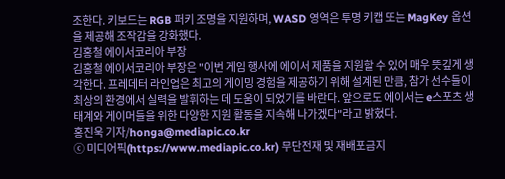조한다. 키보드는 RGB 퍼키 조명을 지원하며, WASD 영역은 투명 키캡 또는 MagKey 옵션을 제공해 조작감을 강화했다.
김홍철 에이서코리아 부장
김홍철 에이서코리아 부장은 "이번 게임 행사에 에이서 제품을 지원할 수 있어 매우 뜻깊게 생각한다. 프레데터 라인업은 최고의 게이밍 경험을 제공하기 위해 설계된 만큼, 참가 선수들이 최상의 환경에서 실력을 발휘하는 데 도움이 되었기를 바란다. 앞으로도 에이서는 e스포츠 생태계와 게이머들을 위한 다양한 지원 활동을 지속해 나가겠다"라고 밝혔다.
홍진욱 기자/honga@mediapic.co.kr
ⓒ 미디어픽(https://www.mediapic.co.kr) 무단전재 및 재배포금지